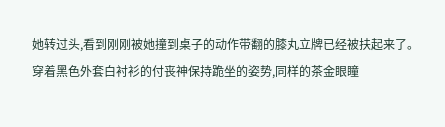她转过头,看到刚刚被她撞到桌子的动作带翻的膝丸立牌已经被扶起来了。
穿着黑色外套白衬衫的付丧神保持跪坐的姿势,同样的茶金眼瞳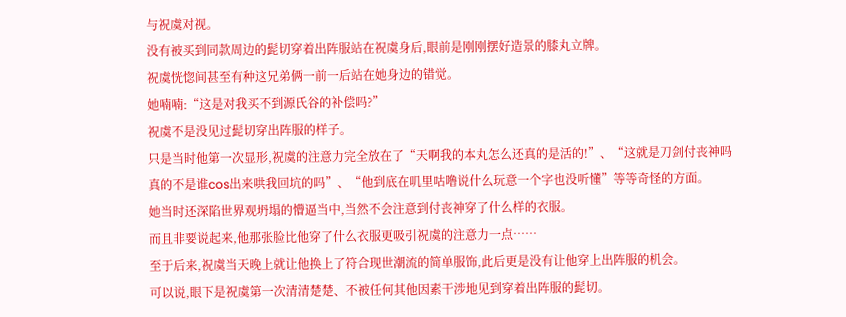与祝虞对视。
没有被买到同款周边的髭切穿着出阵服站在祝虞身后,眼前是刚刚摆好造景的膝丸立牌。
祝虞恍惚间甚至有种这兄弟俩一前一后站在她身边的错觉。
她喃喃:“这是对我买不到源氏谷的补偿吗?”
祝虞不是没见过髭切穿出阵服的样子。
只是当时他第一次显形,祝虞的注意力完全放在了“天啊我的本丸怎么还真的是活的!”、“这就是刀剑付丧神吗真的不是谁cos出来哄我回坑的吗”、“他到底在叽里咕噜说什么玩意一个字也没听懂”等等奇怪的方面。
她当时还深陷世界观坍塌的懵逼当中,当然不会注意到付丧神穿了什么样的衣服。
而且非要说起来,他那张脸比他穿了什么衣服更吸引祝虞的注意力一点……
至于后来,祝虞当天晚上就让他换上了符合现世潮流的简单服饰,此后更是没有让他穿上出阵服的机会。
可以说,眼下是祝虞第一次清清楚楚、不被任何其他因素干涉地见到穿着出阵服的髭切。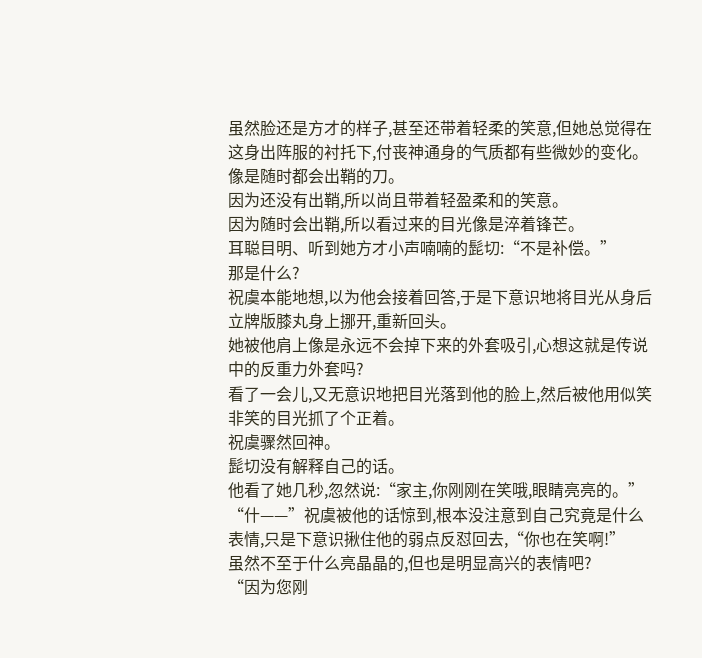虽然脸还是方才的样子,甚至还带着轻柔的笑意,但她总觉得在这身出阵服的衬托下,付丧神通身的气质都有些微妙的变化。
像是随时都会出鞘的刀。
因为还没有出鞘,所以尚且带着轻盈柔和的笑意。
因为随时会出鞘,所以看过来的目光像是淬着锋芒。
耳聪目明、听到她方才小声喃喃的髭切:“不是补偿。”
那是什么?
祝虞本能地想,以为他会接着回答,于是下意识地将目光从身后立牌版膝丸身上挪开,重新回头。
她被他肩上像是永远不会掉下来的外套吸引,心想这就是传说中的反重力外套吗?
看了一会儿,又无意识地把目光落到他的脸上,然后被他用似笑非笑的目光抓了个正着。
祝虞骤然回神。
髭切没有解释自己的话。
他看了她几秒,忽然说:“家主,你刚刚在笑哦,眼睛亮亮的。”
“什——”祝虞被他的话惊到,根本没注意到自己究竟是什么表情,只是下意识揪住他的弱点反怼回去,“你也在笑啊!”
虽然不至于什么亮晶晶的,但也是明显高兴的表情吧?
“因为您刚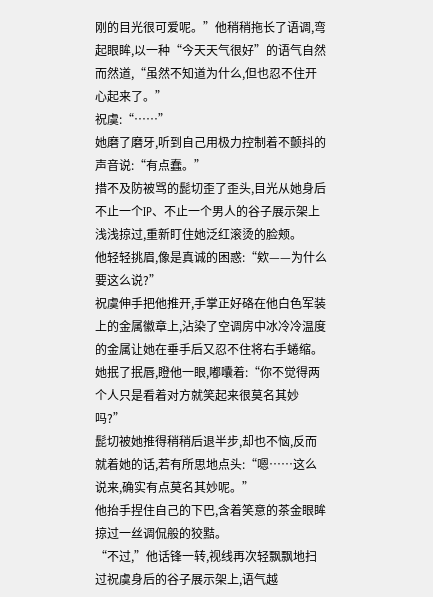刚的目光很可爱呢。”他稍稍拖长了语调,弯起眼眸,以一种“今天天气很好”的语气自然而然道,“虽然不知道为什么,但也忍不住开心起来了。”
祝虞:“……”
她磨了磨牙,听到自己用极力控制着不颤抖的声音说:“有点蠢。”
措不及防被骂的髭切歪了歪头,目光从她身后不止一个IP、不止一个男人的谷子展示架上浅浅掠过,重新盯住她泛红滚烫的脸颊。
他轻轻挑眉,像是真诚的困惑:“欸——为什么要这么说?”
祝虞伸手把他推开,手掌正好硌在他白色军装上的金属徽章上,沾染了空调房中冰冷冷温度的金属让她在垂手后又忍不住将右手蜷缩。
她抿了抿唇,瞪他一眼,嘟囔着:“你不觉得两个人只是看着对方就笑起来很莫名其妙吗?”
髭切被她推得稍稍后退半步,却也不恼,反而就着她的话,若有所思地点头:“嗯……这么说来,确实有点莫名其妙呢。”
他抬手捏住自己的下巴,含着笑意的茶金眼眸掠过一丝调侃般的狡黠。
“不过,”他话锋一转,视线再次轻飘飘地扫过祝虞身后的谷子展示架上,语气越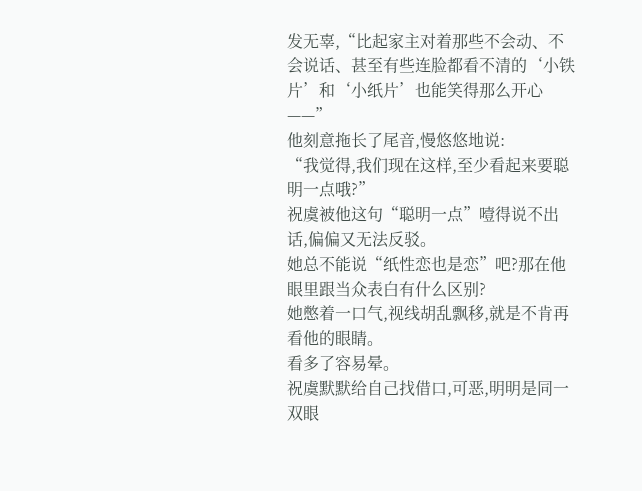发无辜,“比起家主对着那些不会动、不会说话、甚至有些连脸都看不清的‘小铁片’和‘小纸片’也能笑得那么开心——”
他刻意拖长了尾音,慢悠悠地说:
“我觉得,我们现在这样,至少看起来要聪明一点哦?”
祝虞被他这句“聪明一点”噎得说不出话,偏偏又无法反驳。
她总不能说“纸性恋也是恋”吧?那在他眼里跟当众表白有什么区别?
她憋着一口气,视线胡乱飘移,就是不肯再看他的眼睛。
看多了容易晕。
祝虞默默给自己找借口,可恶,明明是同一双眼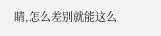睛,怎么差别就能这么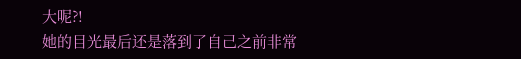大呢?!
她的目光最后还是落到了自己之前非常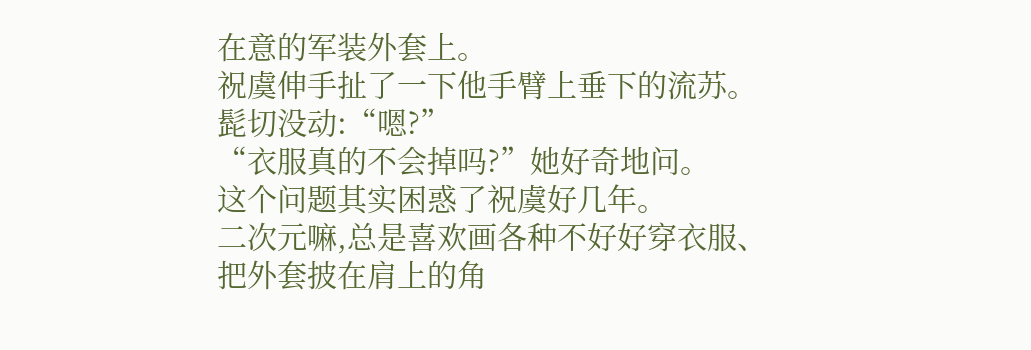在意的军装外套上。
祝虞伸手扯了一下他手臂上垂下的流苏。
髭切没动:“嗯?”
“衣服真的不会掉吗?”她好奇地问。
这个问题其实困惑了祝虞好几年。
二次元嘛,总是喜欢画各种不好好穿衣服、把外套披在肩上的角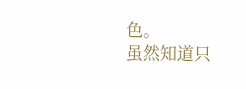色。
虽然知道只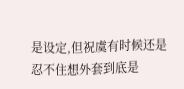是设定,但祝虞有时候还是忍不住想外套到底是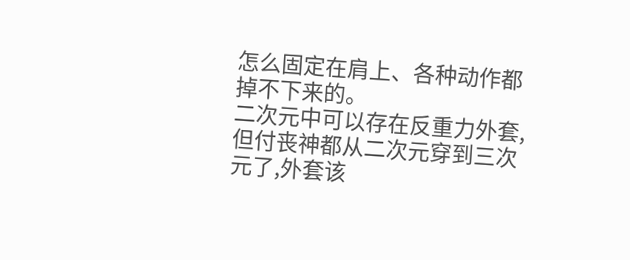怎么固定在肩上、各种动作都掉不下来的。
二次元中可以存在反重力外套,但付丧神都从二次元穿到三次元了,外套该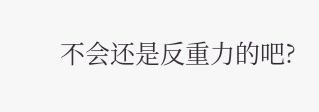不会还是反重力的吧?